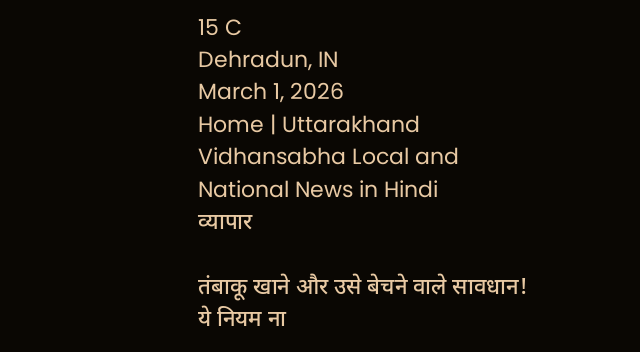15 C
Dehradun, IN
March 1, 2026
Home | Uttarakhand Vidhansabha Local and National News in Hindi
व्यापार

तंबाकू खाने और उसे बेचने वाले सावधान! ये नियम ना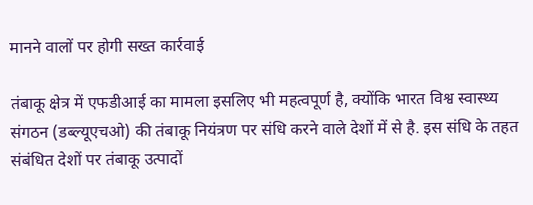मानने वालों पर होगी सख्त कार्रवाई

तंबाकू क्षेत्र में एफडीआई का मामला इसलिए भी महत्वपूर्ण है, क्योंकि भारत विश्व स्वास्थ्य संगठन (डब्ल्यूएचओ) की तंबाकू नियंत्रण पर संधि करने वाले देशों में से है. इस संधि के तहत संबंधित देशों पर तंबाकू उत्पादों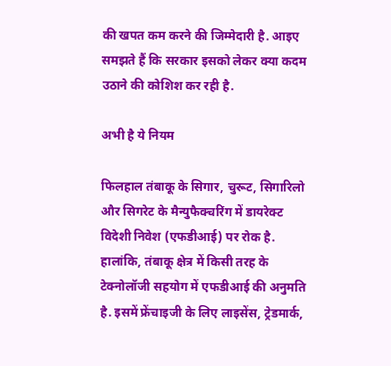की खपत कम करने की जिम्मेदारी है. आइए समझते हैं कि सरकार इसको लेकर क्या कदम उठाने की कोशिश कर रही है.

अभी है ये नियम

फिलहाल तंबाकू के सिगार, चुरूट, सिगारिलो और सिगरेट के मैन्युफैक्चरिंग में डायरेक्ट विदेशी निवेश (एफडीआई) पर रोक है. हालांकि, तंबाकू क्षेत्र में किसी तरह के टेक्नोलॉजी सहयोग में एफडीआई की अनुमति है. इसमें फ्रेंचाइजी के लिए लाइसेंस, ट्रेडमार्क,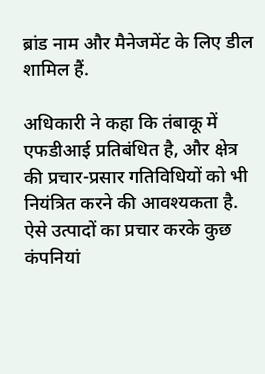ब्रांड नाम और मैनेजमेंट के लिए डील शामिल हैं.

अधिकारी ने कहा कि तंबाकू में एफडीआई प्रतिबंधित है, और क्षेत्र की प्रचार-प्रसार गतिविधियों को भी नियंत्रित करने की आवश्यकता है. ऐसे उत्पादों का प्रचार करके कुछ कंपनियां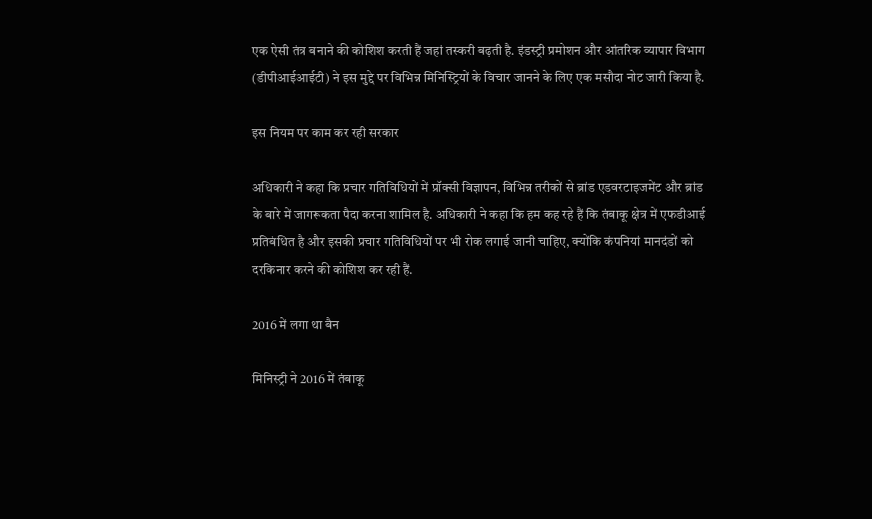एक ऐसी तंत्र बनाने की कोशिश करती हैं जहां तस्करी बढ़ती है. इंडस्ट्री प्रमोशन और आंतरिक व्यापार विभाग (डीपीआईआईटी) ने इस मुद्दे पर विभिन्न मिनिस्ट्रियों के विचार जानने के लिए एक मसौदा नोट जारी किया है.

इस नियम पर काम कर रही सरकार

अधिकारी ने कहा कि प्रचार गतिविधियों में प्रॉक्सी विज्ञापन, विभिन्न तरीकों से ब्रांड एडवरटाइजमेंट और ब्रांड के बारे में जागरूकता पैदा करना शामिल है. अधिकारी ने कहा कि हम कह रहे हैं कि तंबाकू क्षेत्र में एफडीआई प्रतिबंधित है और इसकी प्रचार गतिविधियों पर भी रोक लगाई जानी चाहिए, क्योंकि कंपनियां मानदंडों को दरकिनार करने की कोशिश कर रही हैं.

2016 में लगा था बैन

मिनिस्ट्री ने 2016 में तंबाकू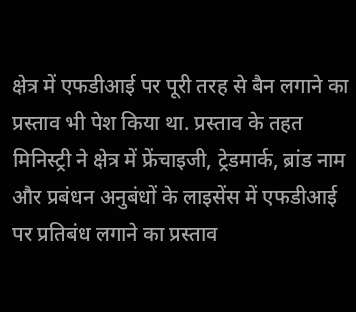क्षेत्र में एफडीआई पर पूरी तरह से बैन लगाने का प्रस्ताव भी पेश किया था. प्रस्ताव के तहत मिनिस्ट्री ने क्षेत्र में फ्रेंचाइजी, ट्रेडमार्क, ब्रांड नाम और प्रबंधन अनुबंधों के लाइसेंस में एफडीआई पर प्रतिबंध लगाने का प्रस्ताव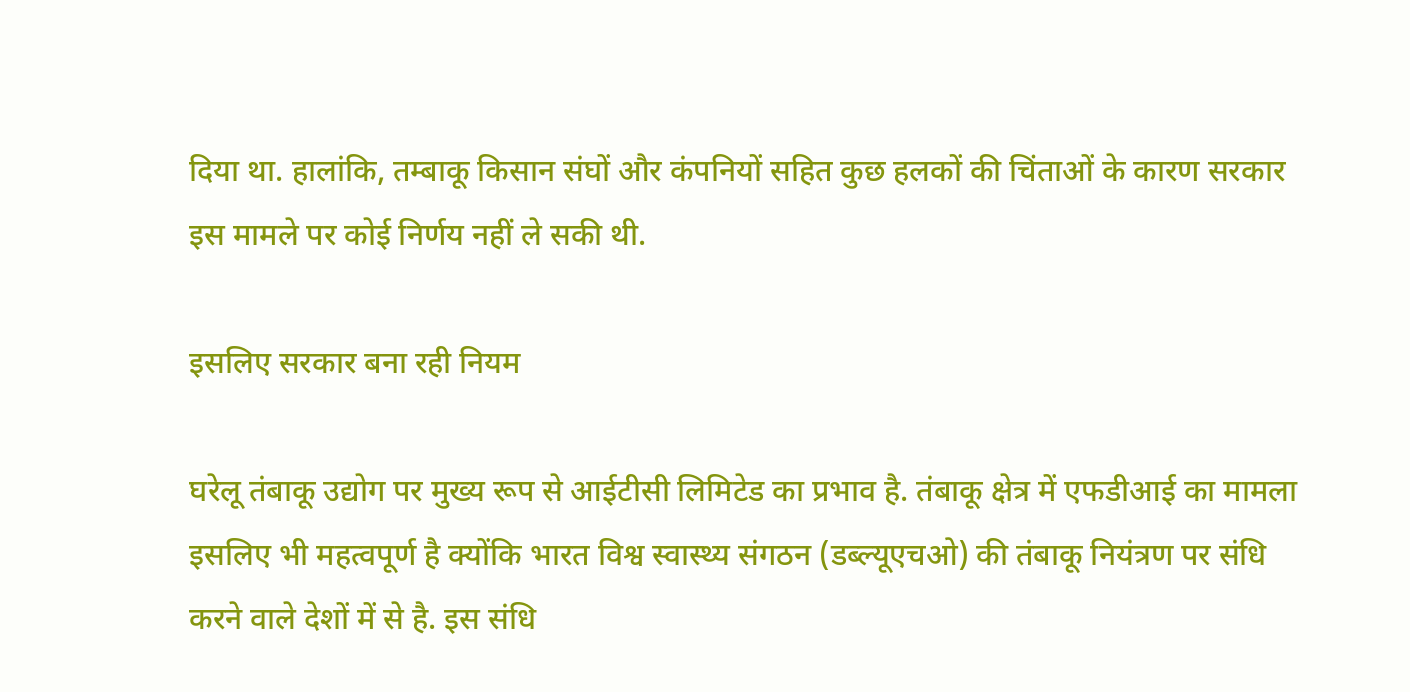दिया था. हालांकि, तम्बाकू किसान संघों और कंपनियों सहित कुछ हलकों की चिंताओं के कारण सरकार इस मामले पर कोई निर्णय नहीं ले सकी थी.

इसलिए सरकार बना रही नियम

घरेलू तंबाकू उद्योग पर मुख्य रूप से आईटीसी लिमिटेड का प्रभाव है. तंबाकू क्षेत्र में एफडीआई का मामला इसलिए भी महत्वपूर्ण है क्योंकि भारत विश्व स्वास्थ्य संगठन (डब्ल्यूएचओ) की तंबाकू नियंत्रण पर संधि करने वाले देशों में से है. इस संधि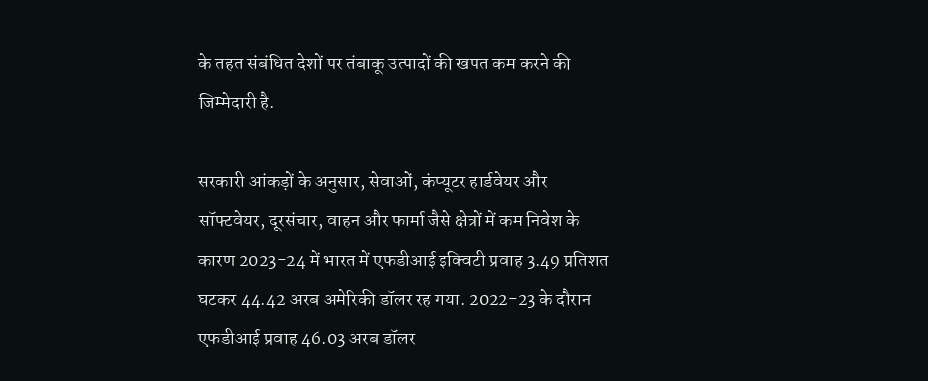के तहत संबंधित देशों पर तंबाकू उत्पादों की खपत कम करने की जिम्मेदारी है.

सरकारी आंकड़ों के अनुसार, सेवाओं, कंप्यूटर हार्डवेयर और सॉफ्टवेयर, दूरसंचार, वाहन और फार्मा जैसे क्षेत्रों में कम निवेश के कारण 2023-24 में भारत में एफडीआई इक्विटी प्रवाह 3.49 प्रतिशत घटकर 44.42 अरब अमेरिकी डॉलर रह गया. 2022-23 के दौरान एफडीआई प्रवाह 46.03 अरब डॉलर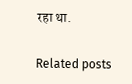रहा था.

Related posts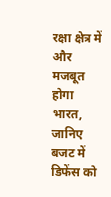रक्षा क्षेत्र में और मजबूत होगा भारत, जानिए बजट में डिफेंस को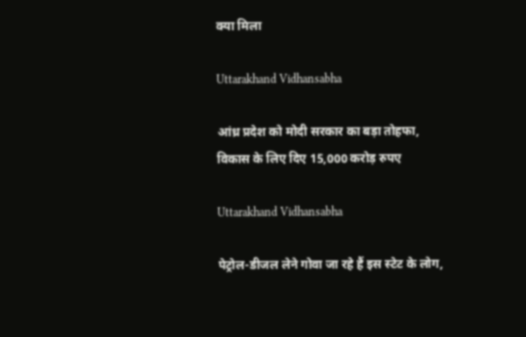क्या मिला

Uttarakhand Vidhansabha

आंध्र प्रदेश को मोदी सरकार का बड़ा तोहफा, विकास के लिए दिए 15,000 करोड़ रुपए

Uttarakhand Vidhansabha

पेट्रोल-डीजल लेने गोवा जा रहे हैं इस स्टेट के लोग,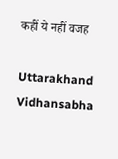कहीं ये नहीं वजह

Uttarakhand Vidhansabha